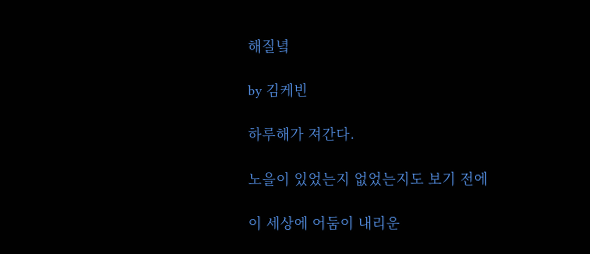해질녘

by 김케빈

하루해가 져간다.

노을이 있었는지 없었는지도 보기 전에

이 세상에 어둠이 내리운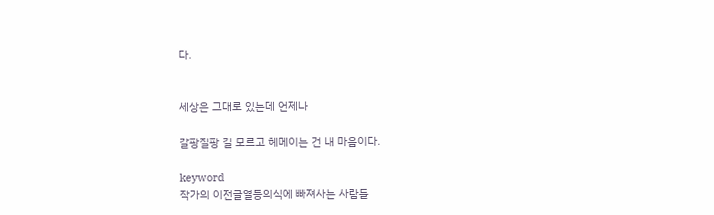다.


세상은 그대로 있는데 언제나

갈팡질팡 길 모르고 헤메이는 건 내 마음이다.

keyword
작가의 이전글열등의식에 빠져사는 사람들